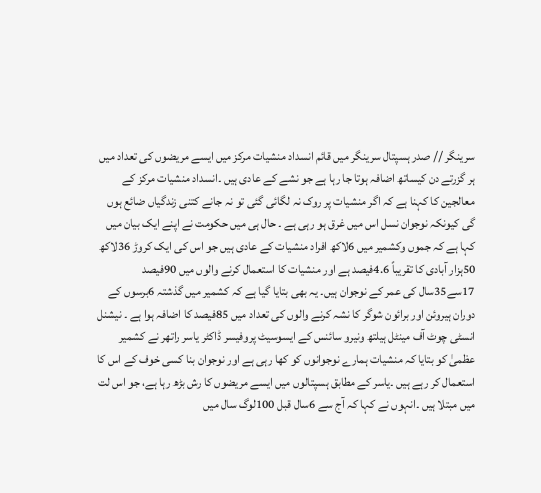سرینگر // صدر ہسپتال سرینگر میں قائم انسداد منشیات مرکز میں ایسے مریضوں کی تعداد میں ہر گزرتے دن کیساتھ اضافہ ہوتا جا رہا ہے جو نشے کے عادی ہیں ۔انسداد منشیات مرکز کے معالجین کا کہنا ہے کہ اگر منشیات پر روک نہ لگائی گئی تو نہ جانے کتنی زندگیاں ضائع ہوں گی کیونکہ نوجوان نسل اس میں غرق ہو رہی ہے ۔ حال ہی میں حکومت نے اپنے ایک بیان میں کہا ہے کہ جموں وکشمیر میں 6لاکھ افراد منشیات کے عادی ہیں جو اس کی ایک کروڑ 36لاکھ 50ہزار آبادی کا تقریباً 4.6فیصد ہے اور منشیات کا استعمال کرنے والوں میں 90فیصد 17سے35سال کی عمر کے نوجوان ہیں۔ یہ بھی بتایا گیا ہے کہ کشمیر میں گذشتہ 6برسوں کے دوران ہیروئن اور برائون شوگر کا نشہ کرنے والوں کی تعداد میں 85فیصد کا اضافہ ہوا ہے ۔ نیشنل انسٹی چوٹ آف مینٹل ہیلتھ ونیرو سائنس کے ایسوسیٹ پروفیسر ڈاکٹر یاسر راتھر نے کشمیر عظمیٰ کو بتایا کہ منشیات ہمارے نوجوانوں کو کھا رہی ہے اور نوجوان بنا کسی خوف کے اس کا استعمال کر رہے ہیں ۔یاسر کے مطابق ہسپتالوں میں ایسے مریضوں کا رش بڑھ رہا ہے، جو اس لت میں مبتلا ہیں ۔انہوں نے کہا کہ آج سے 6سال قبل 100لوگ سال میں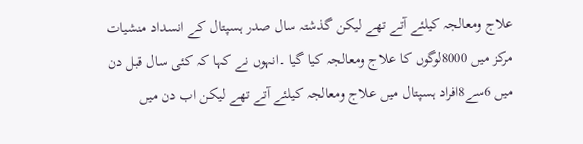علاج ومعالجہ کیلئے آتے تھے لیکن گذشتہ سال صدر ہسپتال کے انسداد منشیات مرکز میں 8000لوگوں کا علاج ومعالجہ کیا گیا ۔انہوں نے کہا کہ کئی سال قبل دن میں 6سے8افراد ہسپتال میں علاج ومعالجہ کیلئے آتے تھے لیکن اب دن میں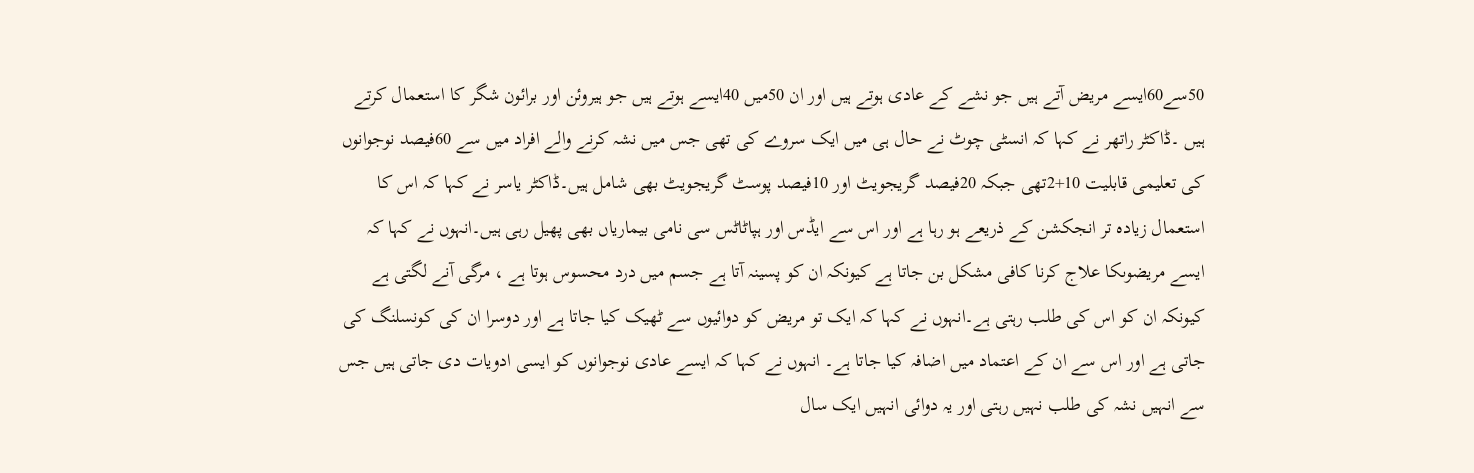50سے60ایسے مریض آتے ہیں جو نشے کے عادی ہوتے ہیں اور ان 50میں 40ایسے ہوتے ہیں جو ہیروئن اور برائون شگر کا استعمال کرتے ہیں ۔ڈاکٹر راتھر نے کہا کہ انسٹی چوٹ نے حال ہی میں ایک سروے کی تھی جس میں نشہ کرنے والے افراد میں سے 60فیصد نوجوانوں کی تعلیمی قابلیت 10+2تھی جبکہ 20فیصد گریجویٹ اور 10فیصد پوسٹ گریجویٹ بھی شامل ہیں۔ڈاکٹر یاسر نے کہا کہ اس کا استعمال زیادہ تر انجکشن کے ذریعے ہو رہا ہے اور اس سے ایڈس اور ہپاٹاٹس سی نامی بیماریاں بھی پھیل رہی ہیں۔انہوں نے کہا کہ ایسے مریضوںکا علاج کرنا کافی مشکل بن جاتا ہے کیونکہ ان کو پسینہ آتا ہے جسم میں درد محسوس ہوتا ہے ، مرگی آنے لگتی ہے کیونکہ ان کو اس کی طلب رہتی ہے۔انہوں نے کہا کہ ایک تو مریض کو دوائیوں سے ٹھیک کیا جاتا ہے اور دوسرا ان کی کونسلنگ کی جاتی ہے اور اس سے ان کے اعتماد میں اضافہ کیا جاتا ہے۔ انہوں نے کہا کہ ایسے عادی نوجوانوں کو ایسی ادویات دی جاتی ہیں جس سے انہیں نشہ کی طلب نہیں رہتی اور یہ دوائی انہیں ایک سال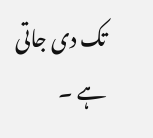تک دی جاتی ہے ۔